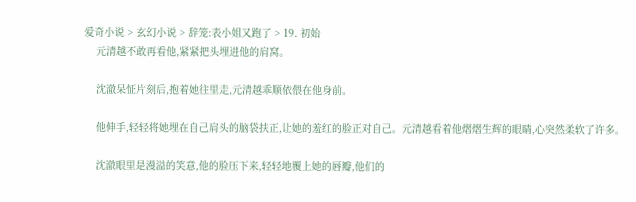爱奇小说 > 玄幻小说 > 辞笼:表小姐又跑了 > 19. 初始
    元清越不敢再看他,紧紧把头埋进他的肩窝。

    沈澈呆怔片刻后,抱着她往里走,元清越乖顺依偎在他身前。

    他伸手,轻轻将她埋在自己肩头的脑袋扶正,让她的羞红的脸正对自己。元清越看着他熠熠生辉的眼睛,心突然柔软了许多。

    沈澈眼里是漫溢的笑意,他的脸压下来,轻轻地覆上她的唇瓣,他们的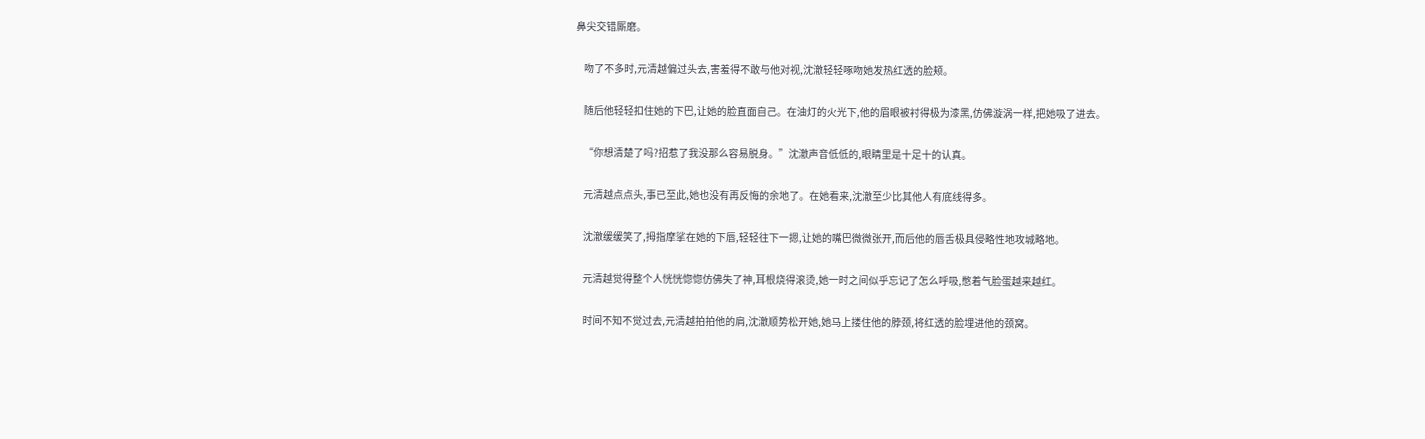鼻尖交错厮磨。

    吻了不多时,元清越偏过头去,害羞得不敢与他对视,沈澈轻轻啄吻她发热红透的脸颊。

    随后他轻轻扣住她的下巴,让她的脸直面自己。在油灯的火光下,他的眉眼被衬得极为漆黑,仿佛漩涡一样,把她吸了进去。

    “你想清楚了吗?招惹了我没那么容易脱身。”沈澈声音低低的,眼睛里是十足十的认真。

    元清越点点头,事已至此,她也没有再反悔的余地了。在她看来,沈澈至少比其他人有底线得多。

    沈澈缓缓笑了,拇指摩挲在她的下唇,轻轻往下一摁,让她的嘴巴微微张开,而后他的唇舌极具侵略性地攻城略地。

    元清越觉得整个人恍恍惚惚仿佛失了神,耳根烧得滚烫,她一时之间似乎忘记了怎么呼吸,憋着气脸蛋越来越红。

    时间不知不觉过去,元清越拍拍他的肩,沈澈顺势松开她,她马上搂住他的脖颈,将红透的脸埋进他的颈窝。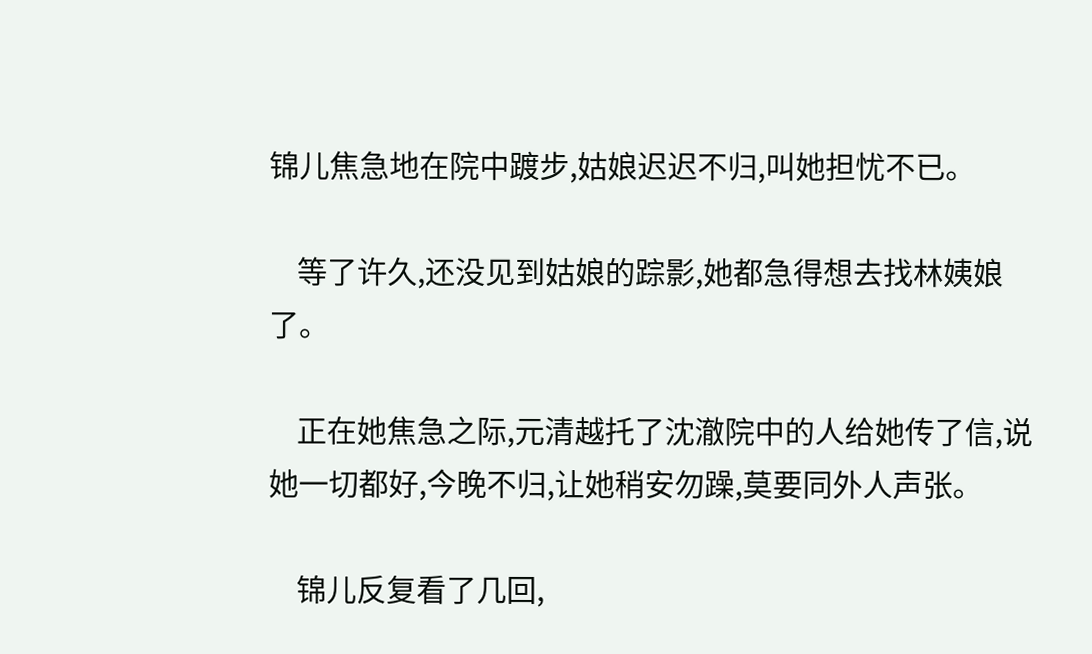锦儿焦急地在院中踱步,姑娘迟迟不归,叫她担忧不已。

    等了许久,还没见到姑娘的踪影,她都急得想去找林姨娘了。

    正在她焦急之际,元清越托了沈澈院中的人给她传了信,说她一切都好,今晚不归,让她稍安勿躁,莫要同外人声张。

    锦儿反复看了几回,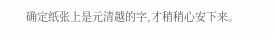确定纸张上是元清越的字,才稍稍心安下来。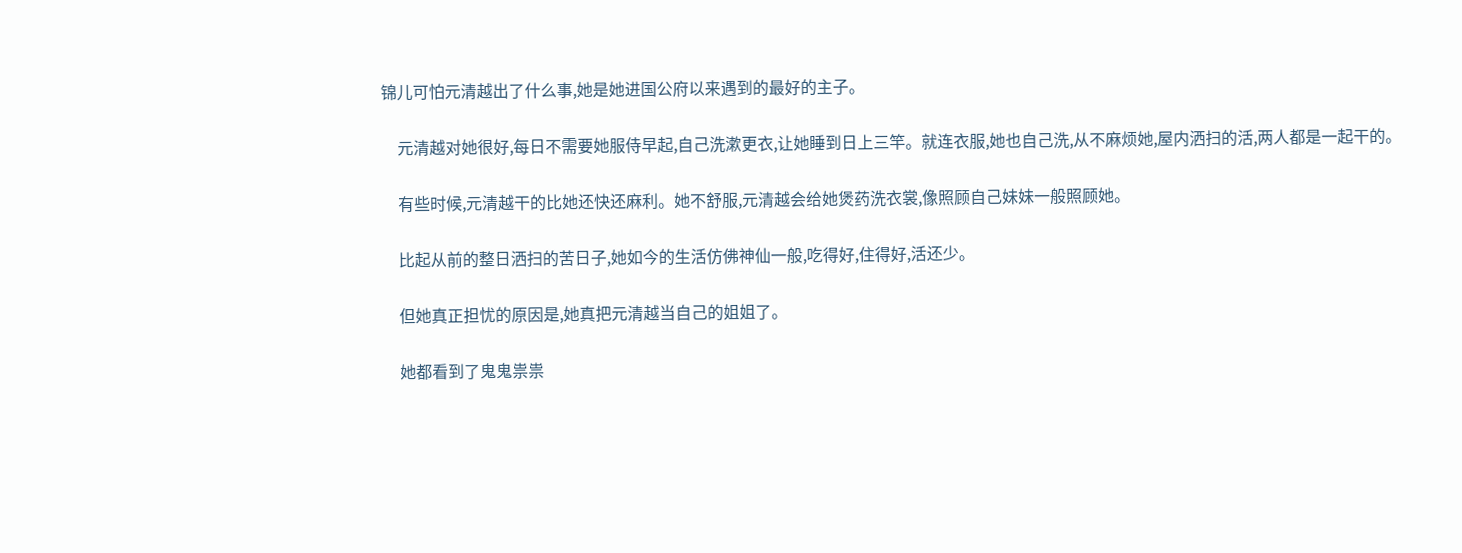锦儿可怕元清越出了什么事,她是她进国公府以来遇到的最好的主子。

    元清越对她很好,每日不需要她服侍早起,自己洗漱更衣,让她睡到日上三竿。就连衣服,她也自己洗,从不麻烦她,屋内洒扫的活,两人都是一起干的。

    有些时候,元清越干的比她还快还麻利。她不舒服,元清越会给她煲药洗衣裳,像照顾自己妹妹一般照顾她。

    比起从前的整日洒扫的苦日子,她如今的生活仿佛神仙一般,吃得好,住得好,活还少。

    但她真正担忧的原因是,她真把元清越当自己的姐姐了。

    她都看到了鬼鬼祟祟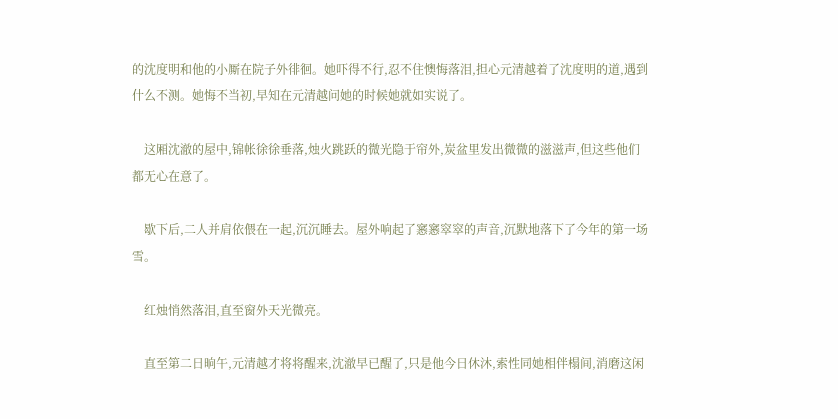的沈度明和他的小厮在院子外徘徊。她吓得不行,忍不住懊悔落泪,担心元清越着了沈度明的道,遇到什么不测。她悔不当初,早知在元清越问她的时候她就如实说了。

    这厢沈澈的屋中,锦帐徐徐垂落,烛火跳跃的微光隐于帘外,炭盆里发出微微的滋滋声,但这些他们都无心在意了。

    歇下后,二人并肩依偎在一起,沉沉睡去。屋外响起了窸窸窣窣的声音,沉默地落下了今年的第一场雪。

    红烛悄然落泪,直至窗外天光微亮。

    直至第二日晌午,元清越才将将醒来,沈澈早已醒了,只是他今日休沐,索性同她相伴榻间,消磨这闲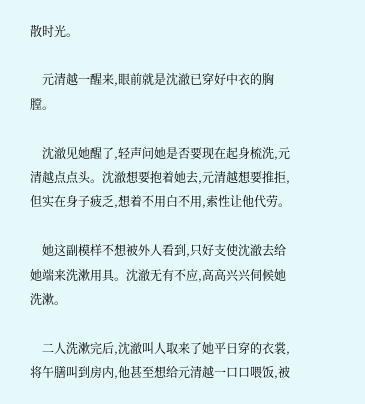散时光。

    元清越一醒来,眼前就是沈澈已穿好中衣的胸膛。

    沈澈见她醒了,轻声问她是否要现在起身梳洗,元清越点点头。沈澈想要抱着她去,元清越想要推拒,但实在身子疲乏,想着不用白不用,索性让他代劳。

    她这副模样不想被外人看到,只好支使沈澈去给她端来洗漱用具。沈澈无有不应,高高兴兴伺候她洗漱。

    二人洗漱完后,沈澈叫人取来了她平日穿的衣裳,将午膳叫到房内,他甚至想给元清越一口口喂饭,被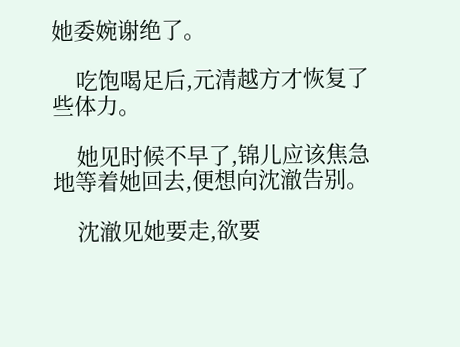她委婉谢绝了。

    吃饱喝足后,元清越方才恢复了些体力。

    她见时候不早了,锦儿应该焦急地等着她回去,便想向沈澈告别。

    沈澈见她要走,欲要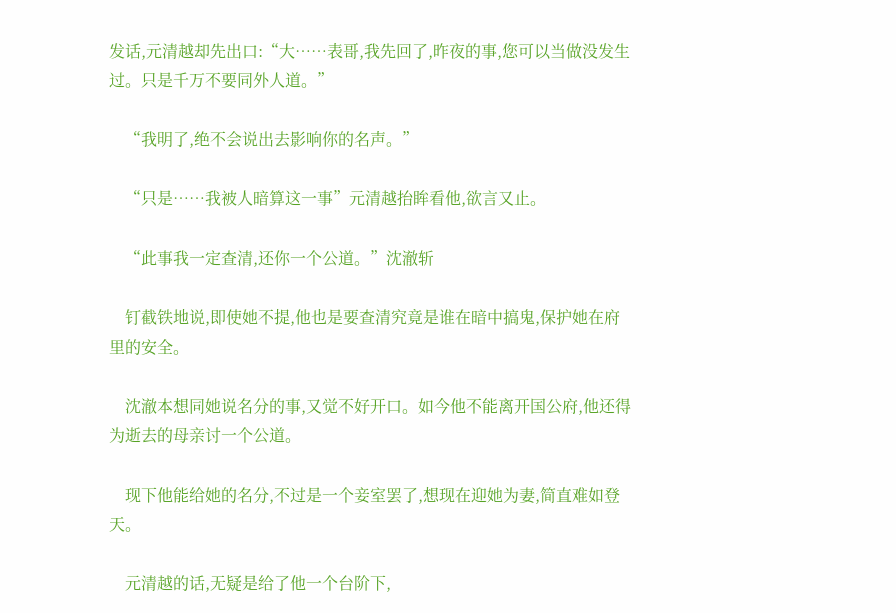发话,元清越却先出口:“大……表哥,我先回了,昨夜的事,您可以当做没发生过。只是千万不要同外人道。”

    “我明了,绝不会说出去影响你的名声。”

    “只是……我被人暗算这一事”元清越抬眸看他,欲言又止。

    “此事我一定查清,还你一个公道。”沈澈斩

    钉截铁地说,即使她不提,他也是要查清究竟是谁在暗中搞鬼,保护她在府里的安全。

    沈澈本想同她说名分的事,又觉不好开口。如今他不能离开国公府,他还得为逝去的母亲讨一个公道。

    现下他能给她的名分,不过是一个妾室罢了,想现在迎她为妻,简直难如登天。

    元清越的话,无疑是给了他一个台阶下,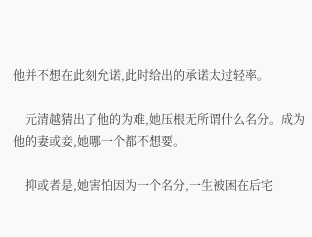他并不想在此刻允诺,此时给出的承诺太过轻率。

    元清越猜出了他的为难,她压根无所谓什么名分。成为他的妻或妾,她哪一个都不想要。

    抑或者是,她害怕因为一个名分,一生被困在后宅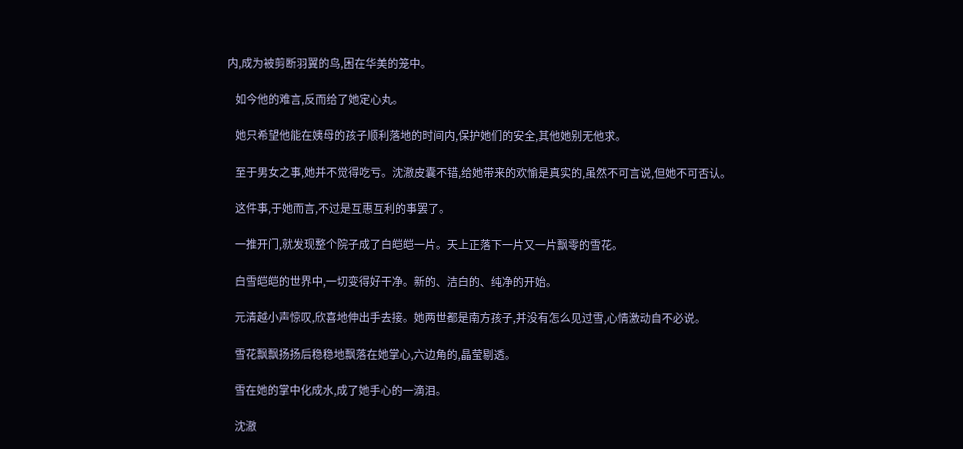内,成为被剪断羽翼的鸟,困在华美的笼中。

    如今他的难言,反而给了她定心丸。

    她只希望他能在姨母的孩子顺利落地的时间内,保护她们的安全,其他她别无他求。

    至于男女之事,她并不觉得吃亏。沈澈皮囊不错,给她带来的欢愉是真实的,虽然不可言说,但她不可否认。

    这件事,于她而言,不过是互惠互利的事罢了。

    一推开门,就发现整个院子成了白皑皑一片。天上正落下一片又一片飘零的雪花。

    白雪皑皑的世界中,一切变得好干净。新的、洁白的、纯净的开始。

    元清越小声惊叹,欣喜地伸出手去接。她两世都是南方孩子,并没有怎么见过雪,心情激动自不必说。

    雪花飘飘扬扬后稳稳地飘落在她掌心,六边角的,晶莹剔透。

    雪在她的掌中化成水,成了她手心的一滴泪。

    沈澈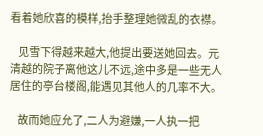看着她欣喜的模样,抬手整理她微乱的衣襟。

    见雪下得越来越大,他提出要送她回去。元清越的院子离他这儿不远,途中多是一些无人居住的亭台楼阁,能遇见其他人的几率不大。

    故而她应允了,二人为避嫌,一人执一把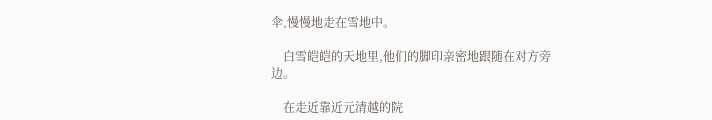伞,慢慢地走在雪地中。

    白雪皑皑的天地里,他们的脚印亲密地跟随在对方旁边。

    在走近靠近元清越的院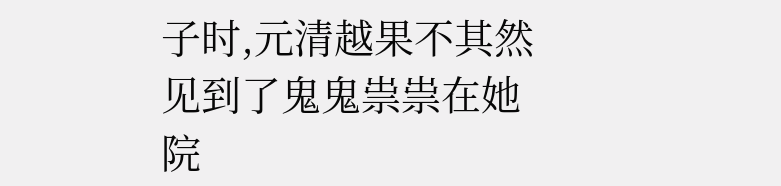子时,元清越果不其然见到了鬼鬼祟祟在她院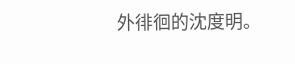外徘徊的沈度明。